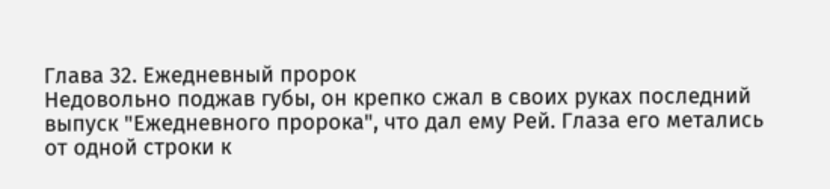Глава 32. Ежедневный пророк
Недовольно поджав губы, он крепко сжал в своих руках последний выпуск "Ежедневного пророка", что дал ему Рей. Глаза его метались от одной строки к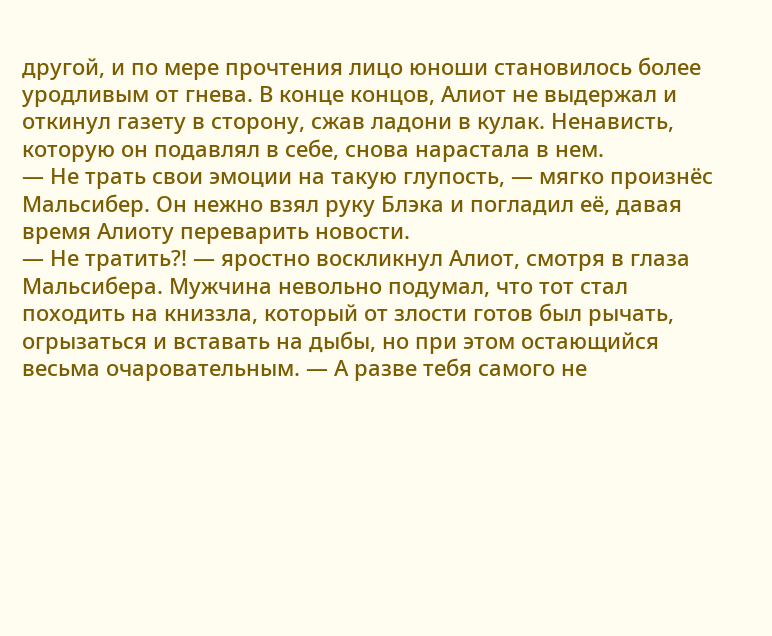другой, и по мере прочтения лицо юноши становилось более уродливым от гнева. В конце концов, Алиот не выдержал и откинул газету в сторону, сжав ладони в кулак. Ненависть, которую он подавлял в себе, снова нарастала в нем.
— Не трать свои эмоции на такую глупость, — мягко произнёс Мальсибер. Он нежно взял руку Блэка и погладил её, давая время Алиоту переварить новости.
— Не тратить?! — яростно воскликнул Алиот, смотря в глаза Мальсибера. Мужчина невольно подумал, что тот стал походить на книззла, который от злости готов был рычать, огрызаться и вставать на дыбы, но при этом остающийся весьма очаровательным. — А разве тебя самого не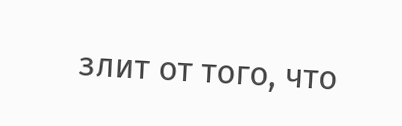злит от того, что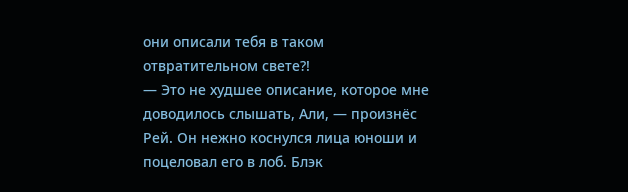они описали тебя в таком отвратительном свете?!
— Это не худшее описание, которое мне доводилось слышать, Али, — произнёс Рей. Он нежно коснулся лица юноши и поцеловал его в лоб. Блэк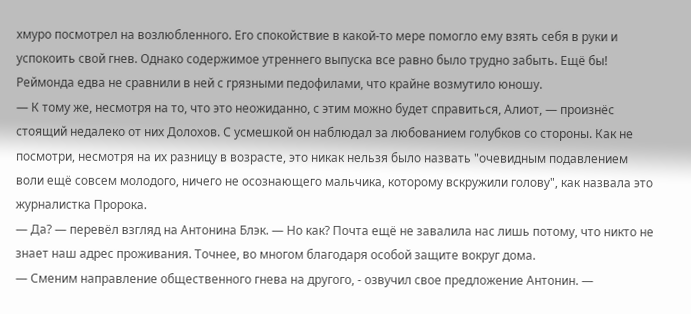хмуро посмотрел на возлюбленного. Его спокойствие в какой-то мере помогло ему взять себя в руки и успокоить свой гнев. Однако содержимое утреннего выпуска все равно было трудно забыть. Ещё бы! Реймонда едва не сравнили в ней с грязными педофилами, что крайне возмутило юношу.
— К тому же, несмотря на то, что это неожиданно, с этим можно будет справиться, Алиот, — произнёс стоящий недалеко от них Долохов. С усмешкой он наблюдал за любованием голубков со стороны. Как не посмотри, несмотря на их разницу в возрасте, это никак нельзя было назвать "очевидным подавлением воли ещё совсем молодого, ничего не осознающего мальчика, которому вскружили голову", как назвала это журналистка Пророка.
— Да? — перевёл взгляд на Антонина Блэк. — Но как? Почта ещё не завалила нас лишь потому, что никто не знает наш адрес проживания. Точнее, во многом благодаря особой защите вокруг дома.
— Сменим направление общественного гнева на другого, - озвучил свое предложение Антонин. —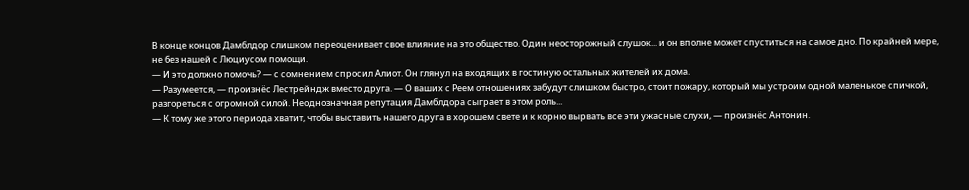В конце концов Дамблдор слишком переоценивает свое влияние на это общество. Один неосторожный слушок... и он вполне может спуститься на самое дно. По крайней мере, не без нашей с Люциусом помощи.
— И это должно помочь? — с сомнением спросил Алиот. Он глянул на входящих в гостиную остальных жителей их дома.
— Разумеется, — произнёс Лестрейндж вместо друга. — О ваших с Реем отношениях забудут слишком быстро, стоит пожару, который мы устроим одной маленькое спичкой, разгореться с огромной силой. Неоднозначная репутация Дамблдора сыграет в этом роль...
— К тому же этого периода хватит, чтобы выставить нашего друга в хорошем свете и к корню вырвать все эти ужасные слухи, — произнёс Антонин.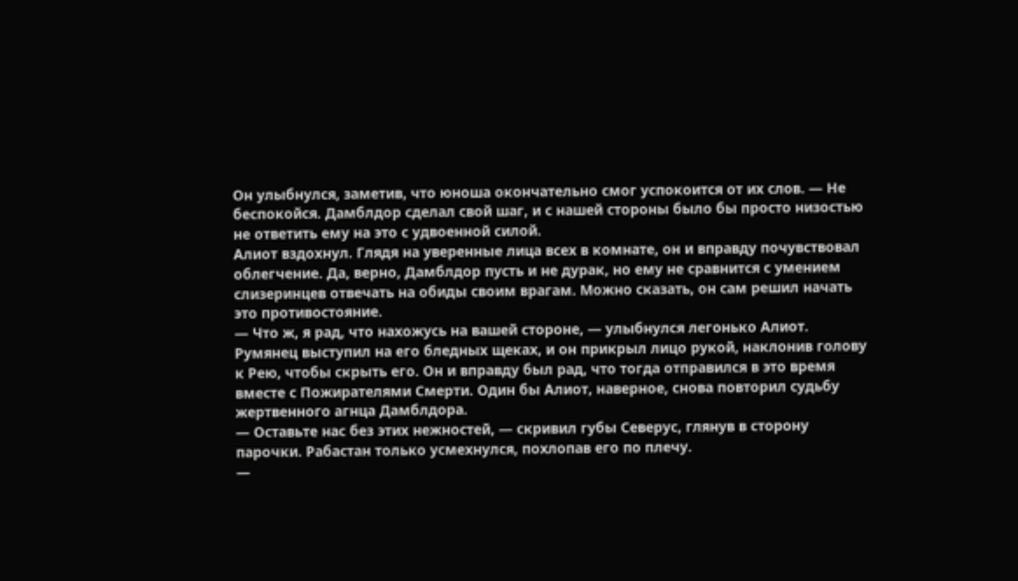Он улыбнулся, заметив, что юноша окончательно смог успокоится от их слов. — Не беспокойся. Дамблдор сделал свой шаг, и с нашей стороны было бы просто низостью не ответить ему на это с удвоенной силой.
Алиот вздохнул. Глядя на уверенные лица всех в комнате, он и вправду почувствовал облегчение. Да, верно, Дамблдор пусть и не дурак, но ему не сравнится с умением слизеринцев отвечать на обиды своим врагам. Можно сказать, он сам решил начать это противостояние.
— Что ж, я рад, что нахожусь на вашей стороне, — улыбнулся легонько Алиот. Румянец выступил на его бледных щеках, и он прикрыл лицо рукой, наклонив голову к Рею, чтобы скрыть его. Он и вправду был рад, что тогда отправился в это время вместе с Пожирателями Смерти. Один бы Алиот, наверное, снова повторил судьбу жертвенного агнца Дамблдора.
— Оставьте нас без этих нежностей, — скривил губы Северус, глянув в сторону парочки. Рабастан только усмехнулся, похлопав его по плечу.
—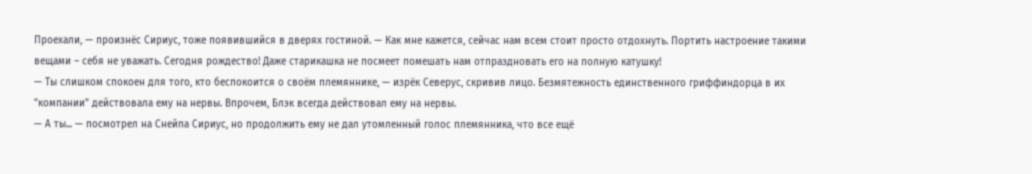Проехали, — произнёс Сириус, тоже появившийся в дверях гостиной. — Как мне кажется, сейчас нам всем стоит просто отдохнуть. Портить настроение такими вещами – себя не уважать. Сегодня рождество! Даже старикашка не посмеет помешать нам отпраздновать его на полную катушку!
— Ты слишком спокоен для того, кто беспокоится о своём племяннике, — изрёк Северус, скривив лицо. Безмятежность единственного гриффиндорца в их "компании" действовала ему на нервы. Впрочем, Блэк всегда действовал ему на нервы.
— А ты... — посмотрел на Снейпа Сириус, но продолжить ему не дал утомленный голос племянника, что все ещё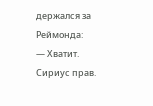держался за Реймонда:
— Хватит. Сириус прав.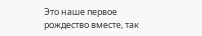Это наше первое рождество вместе, так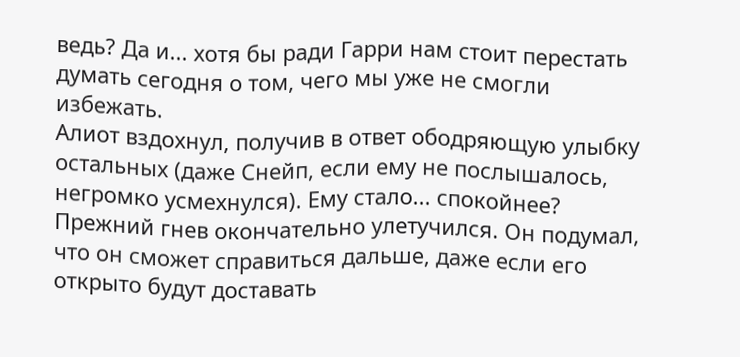ведь? Да и... хотя бы ради Гарри нам стоит перестать думать сегодня о том, чего мы уже не смогли избежать.
Алиот вздохнул, получив в ответ ободряющую улыбку остальных (даже Снейп, если ему не послышалось, негромко усмехнулся). Ему стало... спокойнее? Прежний гнев окончательно улетучился. Он подумал, что он сможет справиться дальше, даже если его открыто будут доставать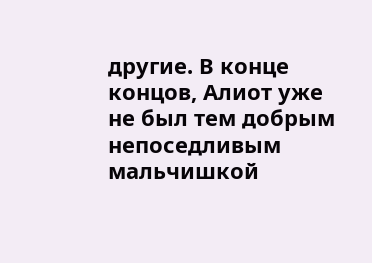другие. В конце концов, Алиот уже не был тем добрым непоседливым мальчишкой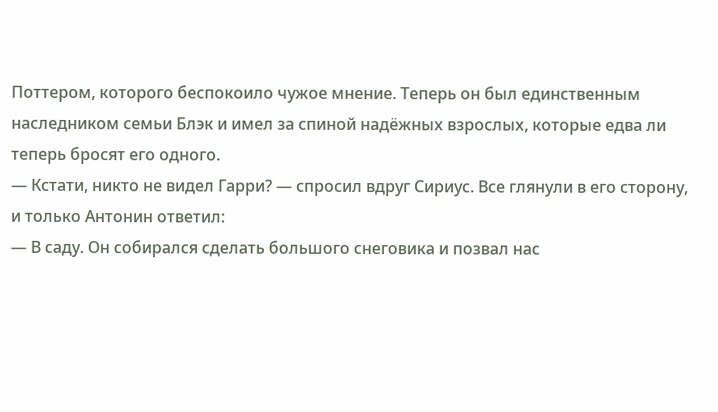Поттером, которого беспокоило чужое мнение. Теперь он был единственным наследником семьи Блэк и имел за спиной надёжных взрослых, которые едва ли теперь бросят его одного.
— Кстати, никто не видел Гарри? — спросил вдруг Сириус. Все глянули в его сторону, и только Антонин ответил:
— В саду. Он собирался сделать большого снеговика и позвал нас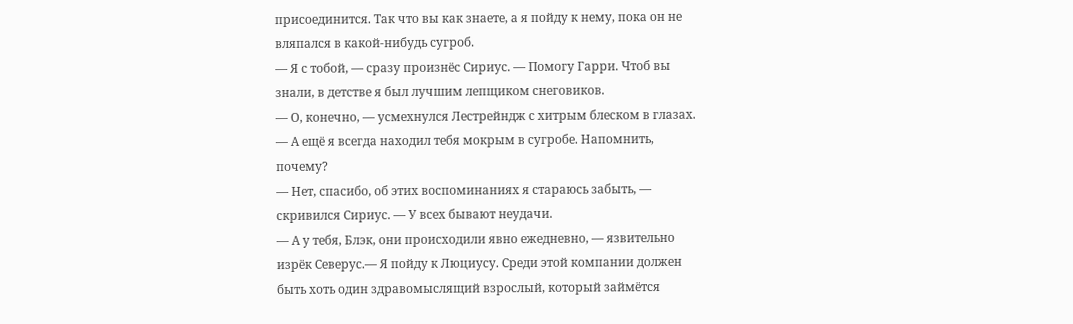присоединится. Так что вы как знаете, а я пойду к нему, пока он не вляпался в какой-нибудь сугроб.
— Я с тобой, — сразу произнёс Сириус. — Помогу Гарри. Чтоб вы знали, в детстве я был лучшим лепщиком снеговиков.
— О, конечно, — усмехнулся Лестрейндж с хитрым блеском в глазах. — А ещё я всегда находил тебя мокрым в сугробе. Напомнить, почему?
— Нет, спасибо, об этих воспоминаниях я стараюсь забыть, — скривился Сириус. — У всех бывают неудачи.
— А у тебя, Блэк, они происходили явно ежедневно, — язвительно изрёк Северус.— Я пойду к Люциусу. Среди этой компании должен быть хоть один здравомыслящий взрослый, который займётся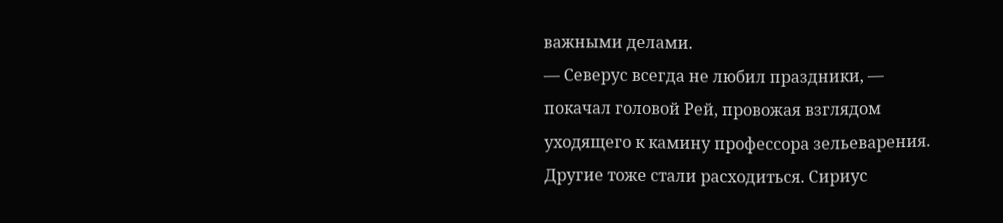важными делами.
— Северус всегда не любил праздники, — покачал головой Рей, провожая взглядом уходящего к камину профессора зельеварения. Другие тоже стали расходиться. Сириус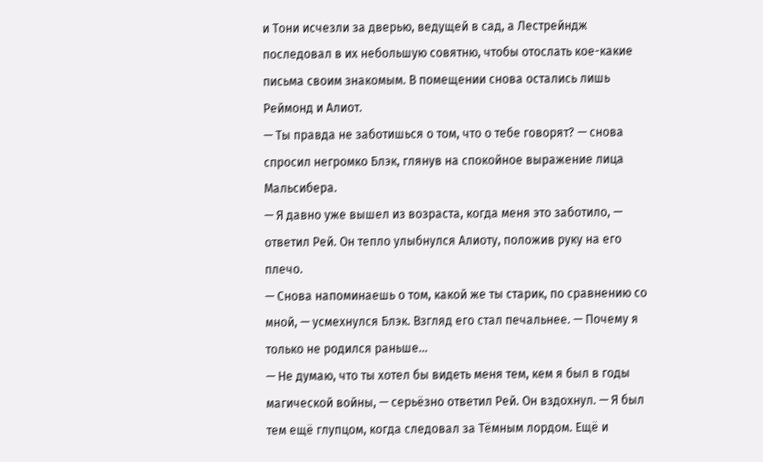и Тони исчезли за дверью, ведущей в сад, а Лестрейндж последовал в их небольшую совятню, чтобы отослать кое-какие письма своим знакомым. В помещении снова остались лишь Реймонд и Алиот.
— Ты правда не заботишься о том, что о тебе говорят? — снова спросил негромко Блэк, глянув на спокойное выражение лица Мальсибера.
— Я давно уже вышел из возраста, когда меня это заботило, — ответил Рей. Он тепло улыбнулся Алиоту, положив руку на его плечо.
— Снова напоминаешь о том, какой же ты старик, по сравнению со мной, — усмехнулся Блэк. Взгляд его стал печальнее. — Почему я только не родился раньше...
— Не думаю, что ты хотел бы видеть меня тем, кем я был в годы магической войны, — серьёзно ответил Рей. Он вздохнул. — Я был тем ещё глупцом, когда следовал за Тёмным лордом. Ещё и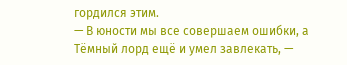гордился этим.
— В юности мы все совершаем ошибки, а Тёмный лорд ещё и умел завлекать, —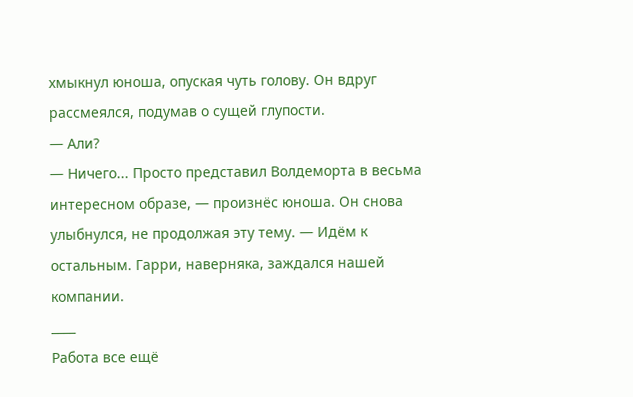хмыкнул юноша, опуская чуть голову. Он вдруг рассмеялся, подумав о сущей глупости.
— Али?
— Ничего... Просто представил Волдеморта в весьма интересном образе, — произнёс юноша. Он снова улыбнулся, не продолжая эту тему. — Идём к остальным. Гарри, наверняка, заждался нашей компании.
____
Работа все ещё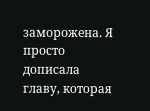заморожена. Я просто дописала главу, которая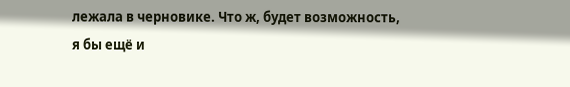лежала в черновике. Что ж, будет возможность, я бы ещё и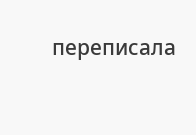переписала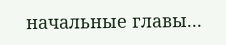начальные главы...